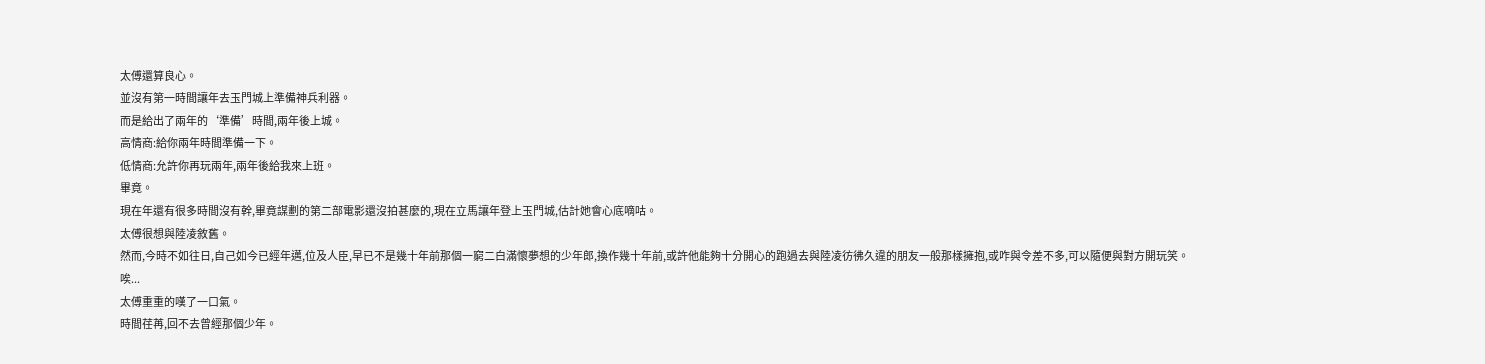太傅還算良心。
並沒有第一時間讓年去玉門城上準備神兵利器。
而是給出了兩年的‘準備’時間,兩年後上城。
高情商:給你兩年時間準備一下。
低情商:允許你再玩兩年,兩年後給我來上班。
畢竟。
現在年還有很多時間沒有幹,畢竟謀劃的第二部電影還沒拍甚麼的,現在立馬讓年登上玉門城,估計她會心底嘀咕。
太傅很想與陸凌敘舊。
然而,今時不如往日,自己如今已經年邁,位及人臣,早已不是幾十年前那個一窮二白滿懷夢想的少年郎,換作幾十年前,或許他能夠十分開心的跑過去與陸凌彷彿久違的朋友一般那樣擁抱,或咋與令差不多,可以隨便與對方開玩笑。
唉...
太傅重重的嘆了一口氣。
時間荏苒,回不去曾經那個少年。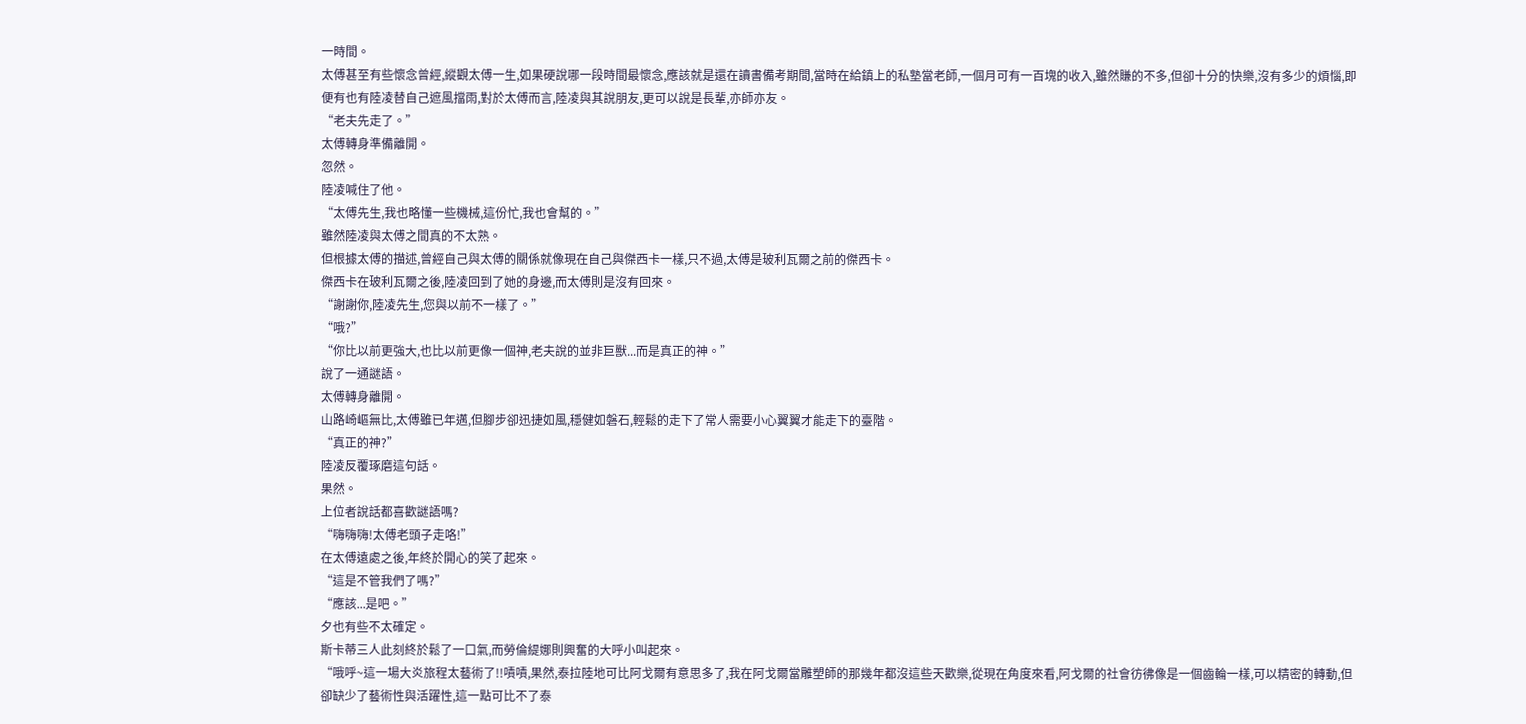一時間。
太傅甚至有些懷念曾經,縱觀太傅一生,如果硬說哪一段時間最懷念,應該就是還在讀書備考期間,當時在給鎮上的私塾當老師,一個月可有一百塊的收入,雖然賺的不多,但卻十分的快樂,沒有多少的煩惱,即便有也有陸凌替自己遮風擋雨,對於太傅而言,陸凌與其說朋友,更可以說是長輩,亦師亦友。
“老夫先走了。”
太傅轉身準備離開。
忽然。
陸凌喊住了他。
“太傅先生,我也略懂一些機械,這份忙,我也會幫的。”
雖然陸凌與太傅之間真的不太熟。
但根據太傅的描述,曾經自己與太傅的關係就像現在自己與傑西卡一樣,只不過,太傅是玻利瓦爾之前的傑西卡。
傑西卡在玻利瓦爾之後,陸凌回到了她的身邊,而太傅則是沒有回來。
“謝謝你,陸凌先生,您與以前不一樣了。”
“哦?”
“你比以前更強大,也比以前更像一個神,老夫說的並非巨獸...而是真正的神。”
說了一通謎語。
太傅轉身離開。
山路崎嶇無比,太傅雖已年邁,但腳步卻迅捷如風,穩健如磐石,輕鬆的走下了常人需要小心翼翼才能走下的臺階。
“真正的神?”
陸凌反覆琢磨這句話。
果然。
上位者說話都喜歡謎語嗎?
“嗨嗨嗨!太傅老頭子走咯!”
在太傅遠處之後,年終於開心的笑了起來。
“這是不管我們了嗎?”
“應該...是吧。”
夕也有些不太確定。
斯卡蒂三人此刻終於鬆了一口氣,而勞倫緹娜則興奮的大呼小叫起來。
“哦呼~這一場大炎旅程太藝術了!!嘖嘖,果然,泰拉陸地可比阿戈爾有意思多了,我在阿戈爾當雕塑師的那幾年都沒這些天歡樂,從現在角度來看,阿戈爾的社會彷彿像是一個齒輪一樣,可以精密的轉動,但卻缺少了藝術性與活躍性,這一點可比不了泰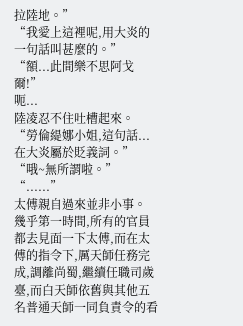拉陸地。”
“我愛上這裡呢,用大炎的一句話叫甚麼的。”
“額...此間樂不思阿戈爾!”
呃...
陸凌忍不住吐槽起來。
“勞倫緹娜小姐,這句話...在大炎屬於貶義詞。”
“哦~無所謂啦。”
“......”
太傅親自過來並非小事。
幾乎第一時間,所有的官員都去見面一下太傅,而在太傅的指令下,厲天師任務完成,調離尚蜀,繼續任職司歲臺,而白天師依舊與其他五名普通天師一同負責令的看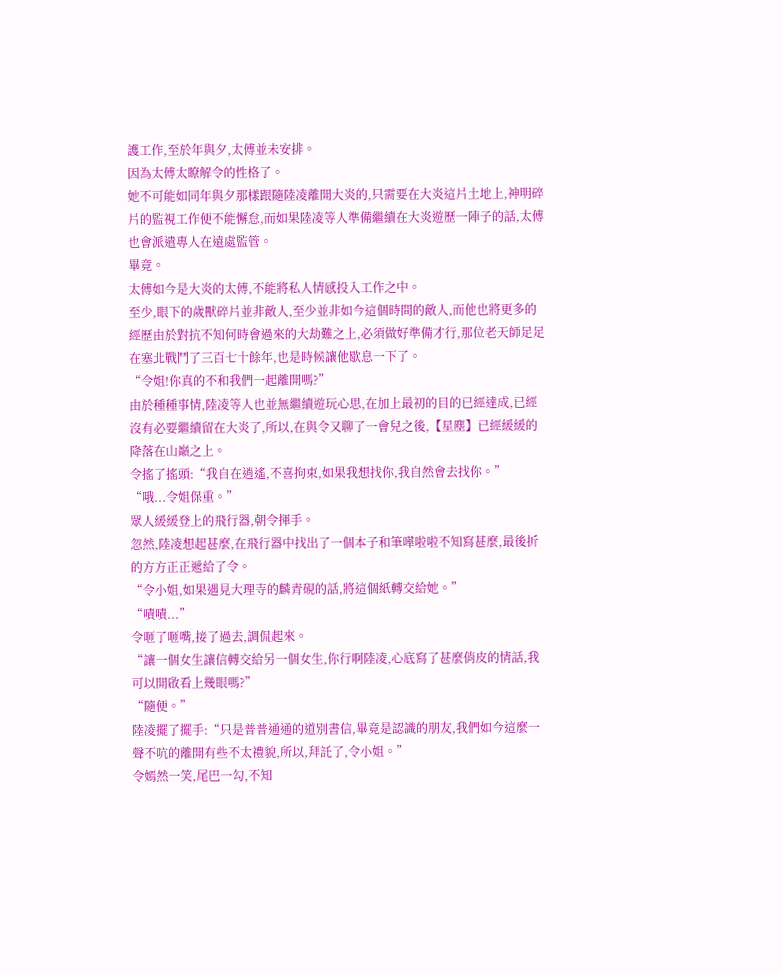護工作,至於年與夕,太傅並未安排。
因為太傅太瞭解令的性格了。
她不可能如同年與夕那樣跟隨陸凌離開大炎的,只需要在大炎這片土地上,神明碎片的監視工作便不能懈怠,而如果陸凌等人準備繼續在大炎遊歷一陣子的話,太傅也會派遣專人在遠處監管。
畢竟。
太傅如今是大炎的太傅,不能將私人情感投入工作之中。
至少,眼下的歲獸碎片並非敵人,至少並非如今這個時間的敵人,而他也將更多的經歷由於對抗不知何時會過來的大劫難之上,必須做好準備才行,那位老天師足足在塞北戰鬥了三百七十餘年,也是時候讓他歇息一下了。
“令姐!你真的不和我們一起離開嗎?”
由於種種事情,陸凌等人也並無繼續遊玩心思,在加上最初的目的已經達成,已經沒有必要繼續留在大炎了,所以,在與令又聊了一會兒之後,【星塵】已經緩緩的降落在山巔之上。
令搖了搖頭:“我自在逍遙,不喜拘束,如果我想找你,我自然會去找你。”
“哦...令姐保重。”
眾人緩緩登上的飛行器,朝令揮手。
忽然,陸凌想起甚麼,在飛行器中找出了一個本子和筆嘩啦啦不知寫甚麼,最後折的方方正正遞給了令。
“令小姐,如果遇見大理寺的麟青硯的話,將這個紙轉交給她。”
“嘖嘖...”
令咂了咂嘴,接了過去,調侃起來。
“讓一個女生讓信轉交給另一個女生,你行啊陸凌,心底寫了甚麼俏皮的情話,我可以開啟看上幾眼嗎?”
“隨便。”
陸凌擺了擺手:“只是普普通通的道別書信,畢竟是認識的朋友,我們如今這麼一聲不吭的離開有些不太禮貌,所以,拜託了,令小姐。”
令嫣然一笑,尾巴一勾,不知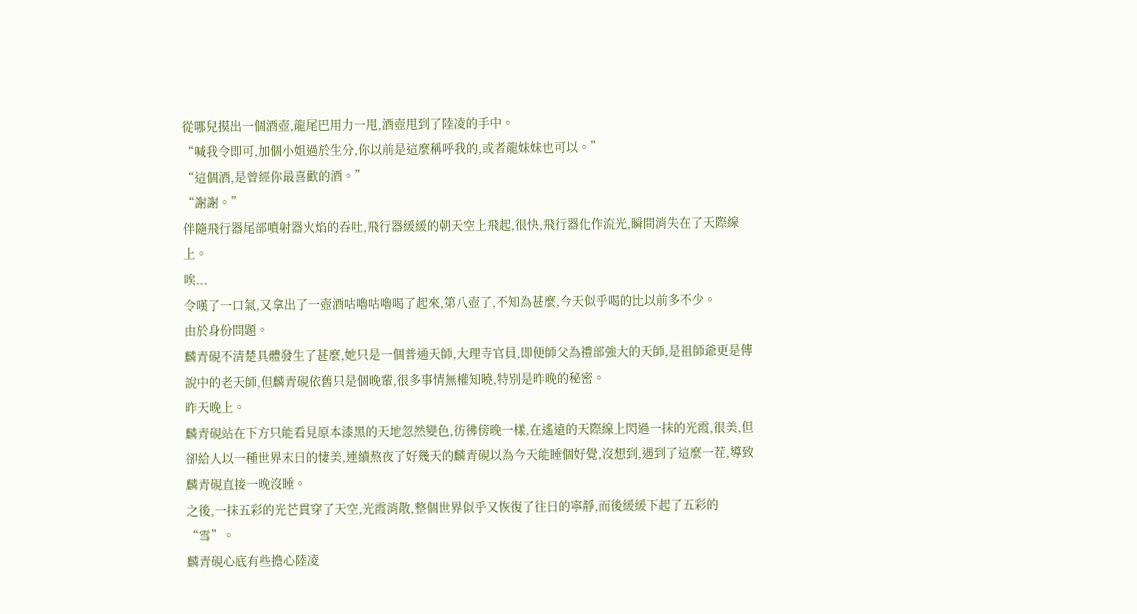從哪兒摸出一個酒壺,龍尾巴用力一甩,酒壺甩到了陸凌的手中。
“喊我令即可,加個小姐過於生分,你以前是這麼稱呼我的,或者龍妹妹也可以。”
“這個酒,是曾經你最喜歡的酒。”
“謝謝。”
伴隨飛行器尾部噴射器火焰的吞吐,飛行器緩緩的朝天空上飛起,很快,飛行器化作流光,瞬間消失在了天際線上。
唉...
令嘆了一口氣,又拿出了一壺酒咕嚕咕嚕喝了起來,第八壺了,不知為甚麼,今天似乎喝的比以前多不少。
由於身份問題。
麟青硯不清楚具體發生了甚麼,她只是一個普通天師,大理寺官員,即便師父為禮部強大的天師,是祖師爺更是傳說中的老天師,但麟青硯依舊只是個晚輩,很多事情無權知曉,特別是昨晚的秘密。
昨天晚上。
麟青硯站在下方只能看見原本漆黑的天地忽然變色,彷彿傍晚一樣,在遙遠的天際線上閃過一抹的光霞,很美,但卻給人以一種世界末日的悽美,連續熬夜了好幾天的麟青硯以為今天能睡個好覺,沒想到,遇到了這麼一茬,導致麟青硯直接一晚沒睡。
之後,一抹五彩的光芒貫穿了天空,光霞消散,整個世界似乎又恢復了往日的寧靜,而後緩緩下起了五彩的“雪”。
麟青硯心底有些擔心陸凌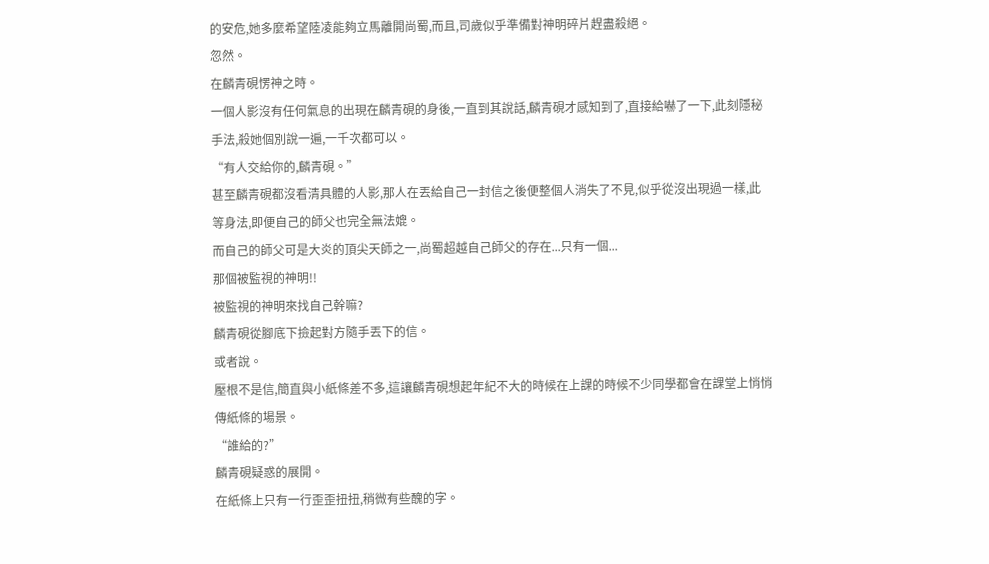的安危,她多麼希望陸凌能夠立馬離開尚蜀,而且,司歲似乎準備對神明碎片趕盡殺絕。
忽然。
在麟青硯愣神之時。
一個人影沒有任何氣息的出現在麟青硯的身後,一直到其說話,麟青硯才感知到了,直接給嚇了一下,此刻隱秘手法,殺她個別說一遍,一千次都可以。
“有人交給你的,麟青硯。”
甚至麟青硯都沒看清具體的人影,那人在丟給自己一封信之後便整個人消失了不見,似乎從沒出現過一樣,此等身法,即便自己的師父也完全無法媲。
而自己的師父可是大炎的頂尖天師之一,尚蜀超越自己師父的存在...只有一個...
那個被監視的神明!!
被監視的神明來找自己幹嘛?
麟青硯從腳底下撿起對方隨手丟下的信。
或者說。
壓根不是信,簡直與小紙條差不多,這讓麟青硯想起年紀不大的時候在上課的時候不少同學都會在課堂上悄悄傳紙條的場景。
“誰給的?”
麟青硯疑惑的展開。
在紙條上只有一行歪歪扭扭,稍微有些醜的字。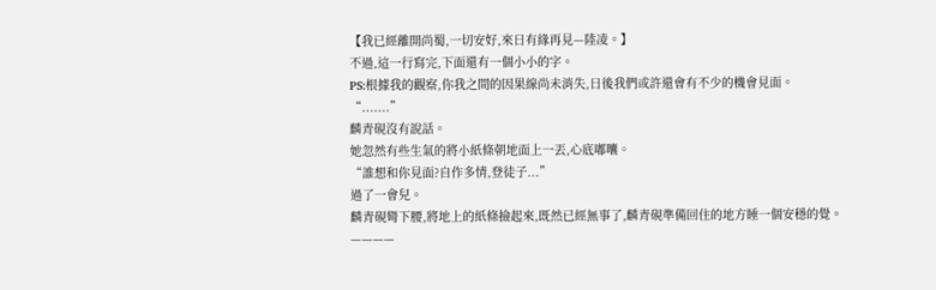【我已經離開尚蜀,一切安好,來日有緣再見—陸凌。】
不過,這一行寫完,下面還有一個小小的字。
PS:根據我的觀察,你我之間的因果線尚未消失,日後我們或許還會有不少的機會見面。
“.......”
麟青硯沒有說話。
她忽然有些生氣的將小紙條朝地面上一丟,心底嘟囔。
“誰想和你見面?自作多情,登徒子...”
過了一會兒。
麟青硯彎下腰,將地上的紙條撿起來,既然已經無事了,麟青硯準備回住的地方睡一個安穩的覺。
————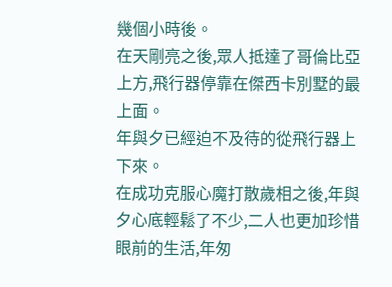幾個小時後。
在天剛亮之後,眾人抵達了哥倫比亞上方,飛行器停靠在傑西卡別墅的最上面。
年與夕已經迫不及待的從飛行器上下來。
在成功克服心魔打散歲相之後,年與夕心底輕鬆了不少,二人也更加珍惜眼前的生活,年匆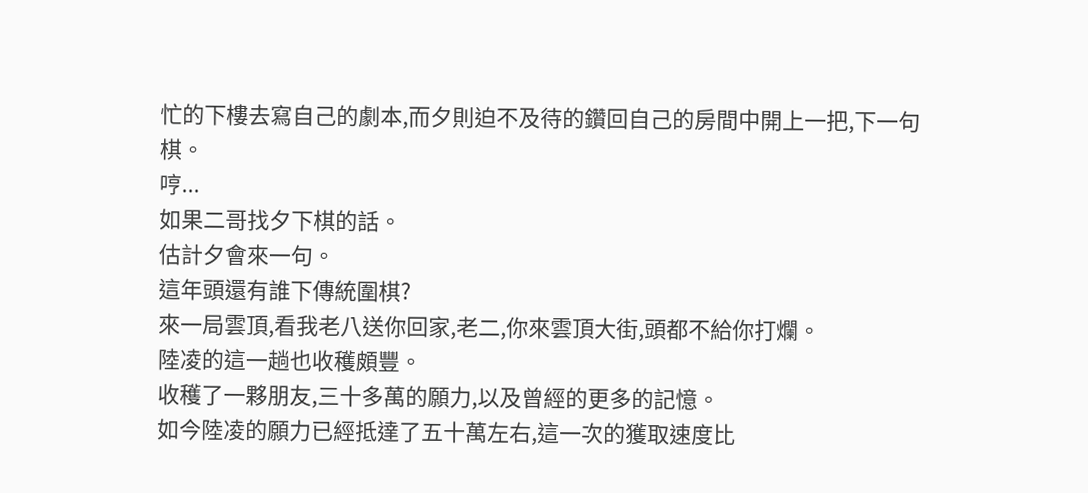忙的下樓去寫自己的劇本,而夕則迫不及待的鑽回自己的房間中開上一把,下一句棋。
哼...
如果二哥找夕下棋的話。
估計夕會來一句。
這年頭還有誰下傳統圍棋?
來一局雲頂,看我老八送你回家,老二,你來雲頂大街,頭都不給你打爛。
陸凌的這一趟也收穫頗豐。
收穫了一夥朋友,三十多萬的願力,以及曾經的更多的記憶。
如今陸凌的願力已經抵達了五十萬左右,這一次的獲取速度比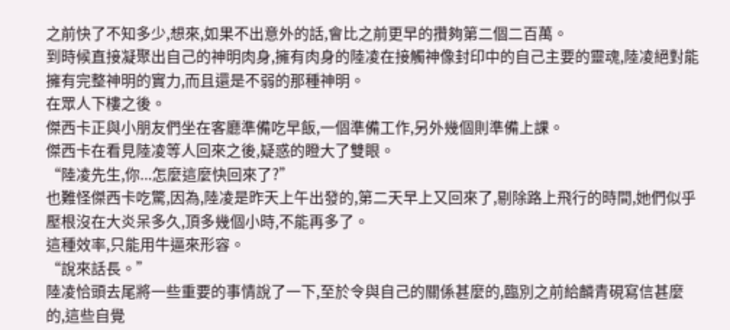之前快了不知多少,想來,如果不出意外的話,會比之前更早的攢夠第二個二百萬。
到時候直接凝聚出自己的神明肉身,擁有肉身的陸凌在接觸神像封印中的自己主要的靈魂,陸凌絕對能擁有完整神明的實力,而且還是不弱的那種神明。
在眾人下樓之後。
傑西卡正與小朋友們坐在客廳準備吃早飯,一個準備工作,另外幾個則準備上課。
傑西卡在看見陸凌等人回來之後,疑惑的瞪大了雙眼。
“陸凌先生,你...怎麼這麼快回來了?”
也難怪傑西卡吃驚,因為,陸凌是昨天上午出發的,第二天早上又回來了,剔除路上飛行的時間,她們似乎壓根沒在大炎呆多久,頂多幾個小時,不能再多了。
這種效率,只能用牛逼來形容。
“說來話長。”
陸凌恰頭去尾將一些重要的事情說了一下,至於令與自己的關係甚麼的,臨別之前給麟青硯寫信甚麼的,這些自覺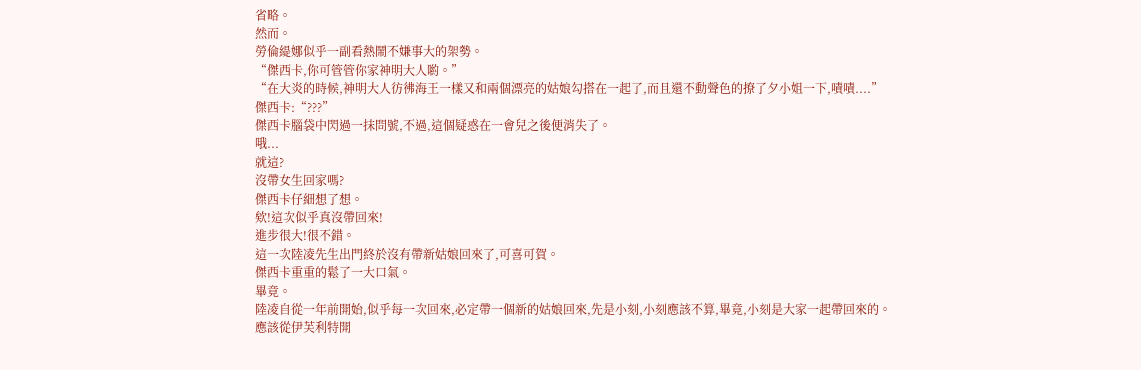省略。
然而。
勞倫緹娜似乎一副看熱鬧不嫌事大的架勢。
“傑西卡,你可管管你家神明大人喲。”
“在大炎的時候,神明大人彷彿海王一樣又和兩個漂亮的姑娘勾搭在一起了,而且還不動聲色的撩了夕小姐一下,嘖嘖....”
傑西卡:“???”
傑西卡腦袋中閃過一抹問號,不過,這個疑惑在一會兒之後便消失了。
哦...
就這?
沒帶女生回家嗎?
傑西卡仔細想了想。
欸!這次似乎真沒帶回來!
進步很大!很不錯。
這一次陸凌先生出門終於沒有帶新姑娘回來了,可喜可賀。
傑西卡重重的鬆了一大口氣。
畢竟。
陸凌自從一年前開始,似乎每一次回來,必定帶一個新的姑娘回來,先是小刻,小刻應該不算,畢竟,小刻是大家一起帶回來的。
應該從伊芙利特開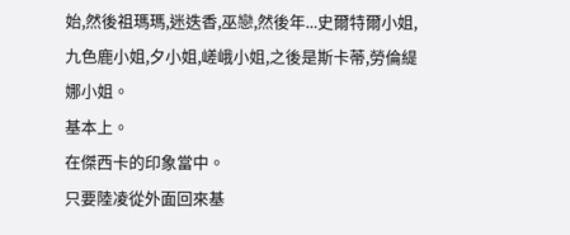始,然後祖瑪瑪,迷迭香,巫戀,然後年...史爾特爾小姐,九色鹿小姐,夕小姐,嵯峨小姐,之後是斯卡蒂,勞倫緹娜小姐。
基本上。
在傑西卡的印象當中。
只要陸凌從外面回來基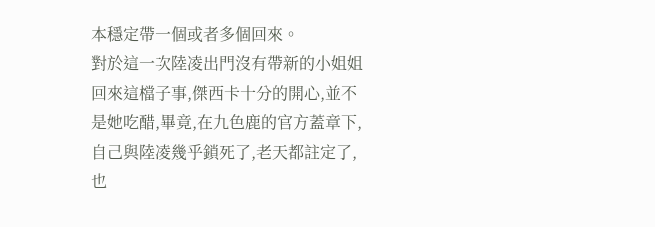本穩定帶一個或者多個回來。
對於這一次陸凌出門沒有帶新的小姐姐回來這檔子事,傑西卡十分的開心,並不是她吃醋,畢竟,在九色鹿的官方蓋章下,自己與陸凌幾乎鎖死了,老天都註定了,也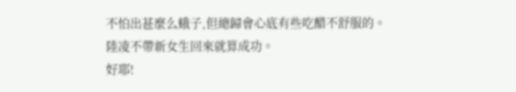不怕出甚麼么蛾子,但總歸會心底有些吃醋不舒服的。
陸凌不帶新女生回來就算成功。
好耶!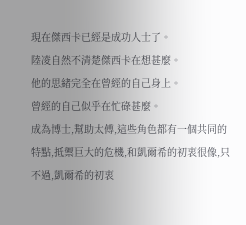現在傑西卡已經是成功人士了。
陸凌自然不清楚傑西卡在想甚麼。
他的思緒完全在曾經的自己身上。
曾經的自己似乎在忙碌甚麼。
成為博士,幫助太傅,這些角色都有一個共同的特點,抵禦巨大的危機,和凱爾希的初衷很像,只不過,凱爾希的初衷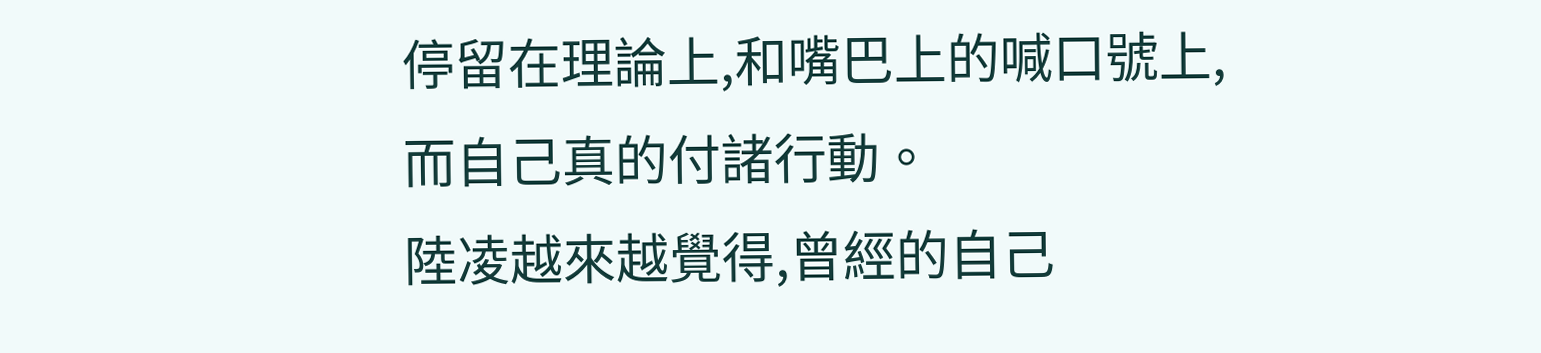停留在理論上,和嘴巴上的喊口號上,而自己真的付諸行動。
陸凌越來越覺得,曾經的自己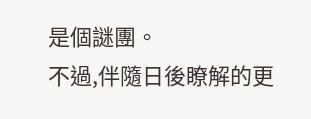是個謎團。
不過,伴隨日後瞭解的更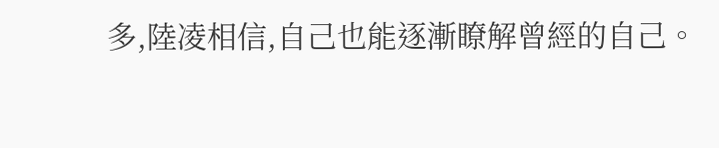多,陸凌相信,自己也能逐漸瞭解曾經的自己。